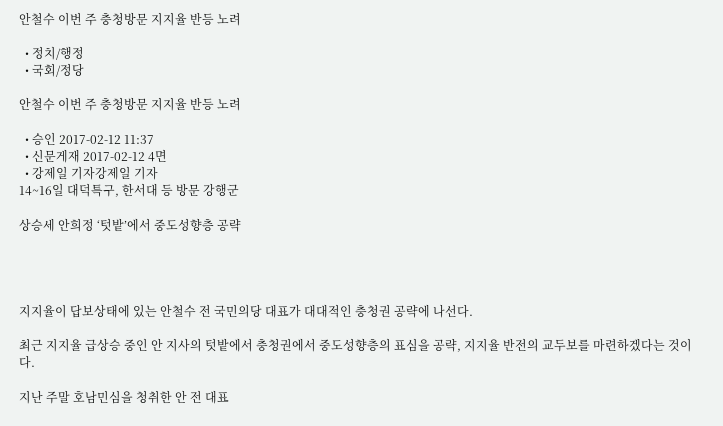안철수 이번 주 충청방문 지지율 반등 노려

  • 정치/행정
  • 국회/정당

안철수 이번 주 충청방문 지지율 반등 노려

  • 승인 2017-02-12 11:37
  • 신문게재 2017-02-12 4면
  • 강제일 기자강제일 기자
14~16일 대덕특구, 한서대 등 방문 강행군

상승세 안희정 ‘텃밭’에서 중도성향층 공략




지지율이 답보상태에 있는 안철수 전 국민의당 대표가 대대적인 충청권 공략에 나선다.

최근 지지율 급상승 중인 안 지사의 텃밭에서 충청권에서 중도성향층의 표심을 공략, 지지율 반전의 교두보를 마련하겠다는 것이다.

지난 주말 호남민심을 청취한 안 전 대표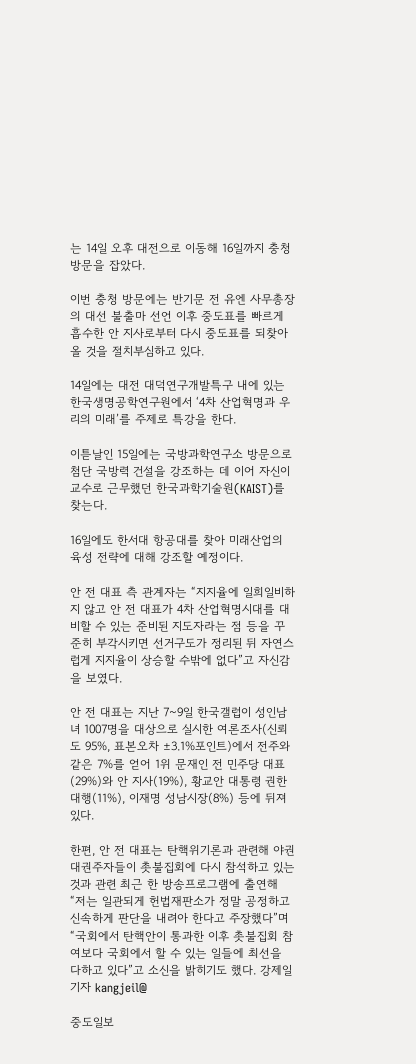는 14일 오후 대전으로 이동해 16일까지 충청방문을 잡았다.

이번 충청 방문에는 반기문 전 유엔 사무총장의 대선 불출마 선언 이후 중도표를 빠르게 흡수한 안 지사로부터 다시 중도표를 되찾아올 것을 절치부심하고 있다.

14일에는 대전 대덕연구개발특구 내에 있는 한국생명공학연구원에서 ‘4차 산업혁명과 우리의 미래’를 주제로 특강을 한다.

이튿날인 15일에는 국방과학연구소 방문으로 첨단 국방력 건설을 강조하는 데 이어 자신이 교수로 근무했던 한국과학기술원(KAIST)를 찾는다.

16일에도 한서대 항공대를 찾아 미래산업의 육성 전략에 대해 강조할 예정이다.

안 전 대표 측 관계자는 “지지율에 일희일비하지 않고 안 전 대표가 4차 산업혁명시대를 대비할 수 있는 준비된 지도자라는 점 등을 꾸준히 부각시키면 선거구도가 정리된 뒤 자연스럽게 지지율이 상승할 수밖에 없다”고 자신감을 보였다.

안 전 대표는 지난 7~9일 한국갤럽이 성인남녀 1007명을 대상으로 실시한 여론조사(신뢰도 95%, 표본오차 ±3.1%포인트)에서 전주와 같은 7%를 얻어 1위 문재인 전 민주당 대표(29%)와 안 지사(19%), 황교안 대통령 권한대행(11%), 이재명 성남시장(8%) 등에 뒤져있다.

한편, 안 전 대표는 탄핵위기론과 관련해 야권 대권주자들이 촛불집회에 다시 참석하고 있는 것과 관련 최근 한 방송프로그램에 출연해 “저는 일관되게 헌법재판소가 정말 공정하고 신속하게 판단을 내려아 한다고 주장했다”며 “국회에서 탄핵안이 통과한 이후 촛불집회 참여보다 국회에서 할 수 있는 일들에 최선을 다하고 있다”고 소신을 밝히기도 했다. 강제일 기자 kangjeil@

중도일보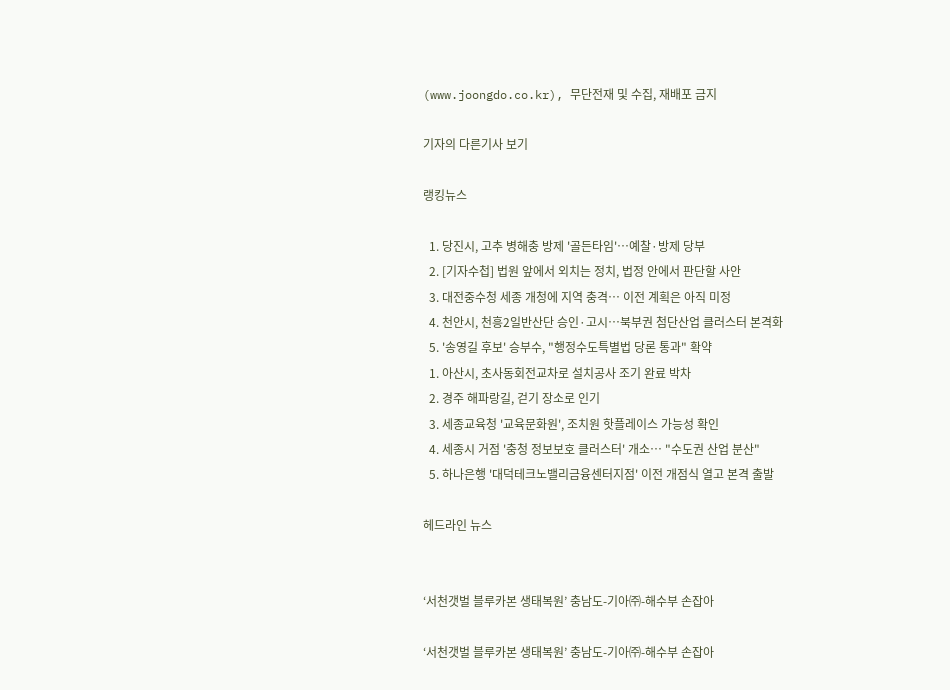(www.joongdo.co.kr), 무단전재 및 수집, 재배포 금지

기자의 다른기사 보기

랭킹뉴스

  1. 당진시, 고추 병해충 방제 '골든타임'…예찰·방제 당부
  2. [기자수첩] 법원 앞에서 외치는 정치, 법정 안에서 판단할 사안
  3. 대전중수청 세종 개청에 지역 충격… 이전 계획은 아직 미정
  4. 천안시, 천흥2일반산단 승인·고시…북부권 첨단산업 클러스터 본격화
  5. '송영길 후보' 승부수, "행정수도특별법 당론 통과" 확약
  1. 아산시, 초사동회전교차로 설치공사 조기 완료 박차
  2. 경주 해파랑길, 걷기 장소로 인기
  3. 세종교육청 '교육문화원', 조치원 핫플레이스 가능성 확인
  4. 세종시 거점 '충청 정보보호 클러스터' 개소… "수도권 산업 분산"
  5. 하나은행 '대덕테크노밸리금융센터지점' 이전 개점식 열고 본격 출발

헤드라인 뉴스


‘서천갯벌 블루카본 생태복원’ 충남도-기아㈜-해수부 손잡아

‘서천갯벌 블루카본 생태복원’ 충남도-기아㈜-해수부 손잡아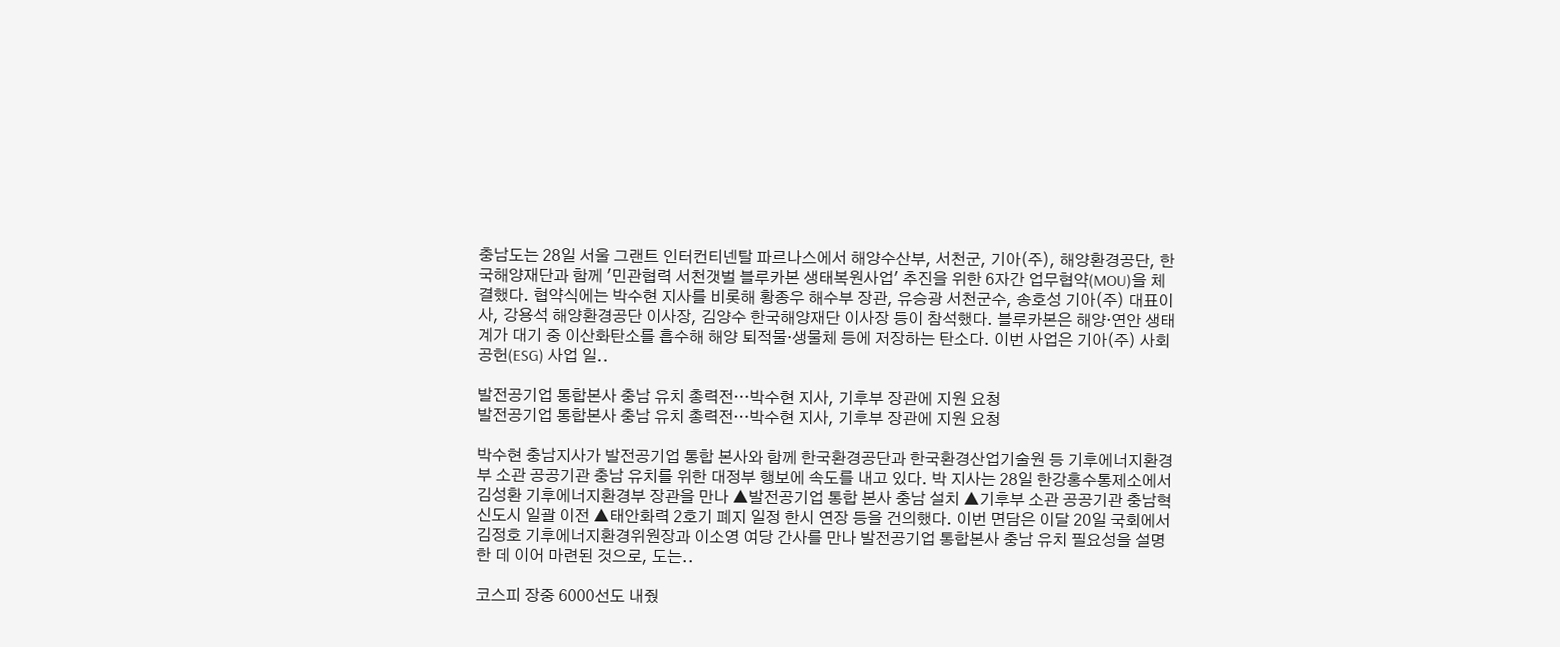충남도는 28일 서울 그랜트 인터컨티넨탈 파르나스에서 해양수산부, 서천군, 기아(주), 해양환경공단, 한국해양재단과 함께 '민관협력 서천갯벌 블루카본 생태복원사업' 추진을 위한 6자간 업무협약(MOU)을 체결했다. 협약식에는 박수현 지사를 비롯해 황종우 해수부 장관, 유승광 서천군수, 송호성 기아(주) 대표이사, 강용석 해양환경공단 이사장, 김양수 한국해양재단 이사장 등이 참석했다. 블루카본은 해양·연안 생태계가 대기 중 이산화탄소를 흡수해 해양 퇴적물·생물체 등에 저장하는 탄소다. 이번 사업은 기아(주) 사회공헌(ESG) 사업 일..

발전공기업 통합본사 충남 유치 총력전…박수현 지사, 기후부 장관에 지원 요청
발전공기업 통합본사 충남 유치 총력전…박수현 지사, 기후부 장관에 지원 요청

박수현 충남지사가 발전공기업 통합 본사와 함께 한국환경공단과 한국환경산업기술원 등 기후에너지환경부 소관 공공기관 충남 유치를 위한 대정부 행보에 속도를 내고 있다. 박 지사는 28일 한강홍수통제소에서 김성환 기후에너지환경부 장관을 만나 ▲발전공기업 통합 본사 충남 설치 ▲기후부 소관 공공기관 충남혁신도시 일괄 이전 ▲태안화력 2호기 폐지 일정 한시 연장 등을 건의했다. 이번 면담은 이달 20일 국회에서 김정호 기후에너지환경위원장과 이소영 여당 간사를 만나 발전공기업 통합본사 충남 유치 필요성을 설명한 데 이어 마련된 것으로, 도는..

코스피 장중 6000선도 내줬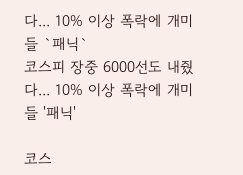다... 10% 이상 폭락에 개미들 `패닉`
코스피 장중 6000선도 내줬다... 10% 이상 폭락에 개미들 '패닉'

코스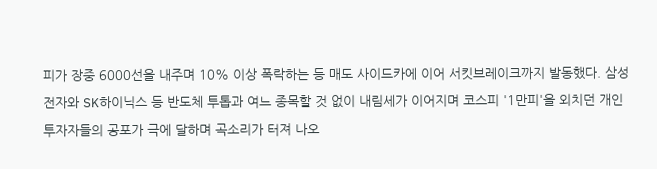피가 장중 6000선을 내주며 10% 이상 폭락하는 등 매도 사이드카에 이어 서킷브레이크까지 발동했다. 삼성전자와 SK하이닉스 등 반도체 투톱과 여느 종목할 것 없이 내림세가 이어지며 코스피 '1만피'을 외치던 개인투자자들의 공포가 극에 달하며 곡소리가 터져 나오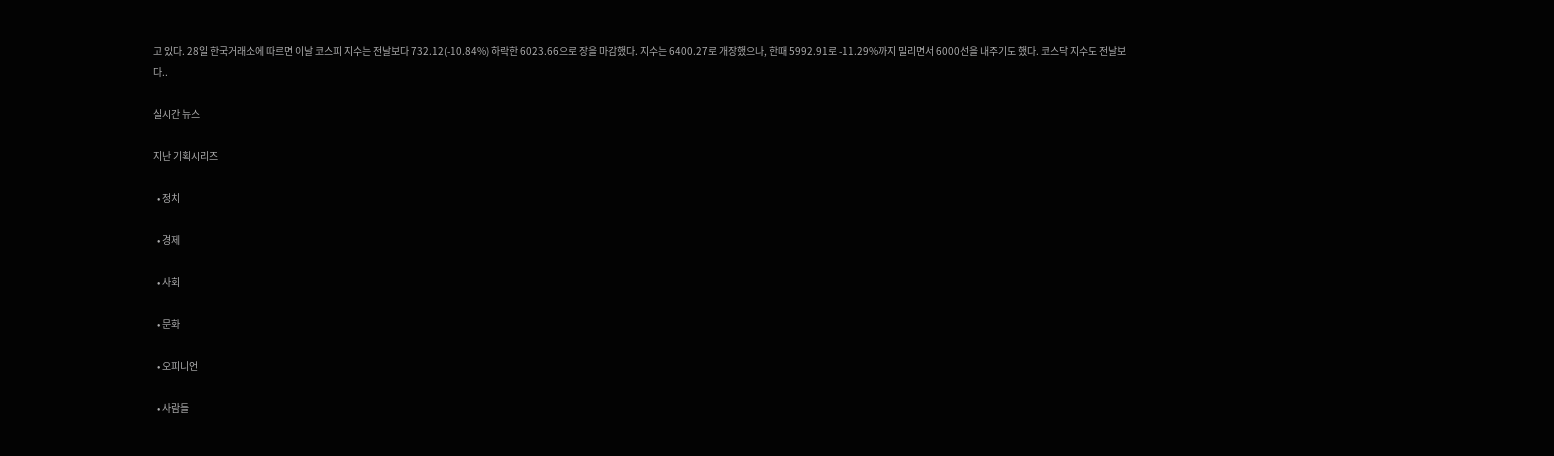고 있다. 28일 한국거래소에 따르면 이날 코스피 지수는 전날보다 732.12(-10.84%) 하락한 6023.66으로 장을 마감했다. 지수는 6400.27로 개장했으나, 한때 5992.91로 -11.29%까지 밀리면서 6000선을 내주기도 했다. 코스닥 지수도 전날보다..

실시간 뉴스

지난 기획시리즈

  • 정치

  • 경제

  • 사회

  • 문화

  • 오피니언

  • 사람들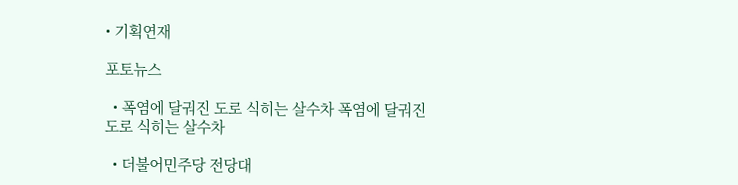• 기획연재

포토뉴스

  • 폭염에 달궈진 도로 식히는 살수차 폭염에 달궈진 도로 식히는 살수차

  • 더불어민주당 전당대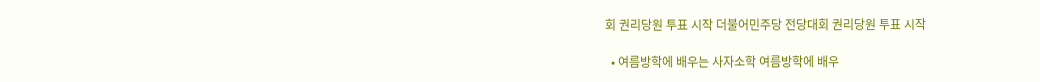회 권리당원 투표 시작 더불어민주당 전당대회 권리당원 투표 시작

  • 여름방학에 배우는 사자소학 여름방학에 배우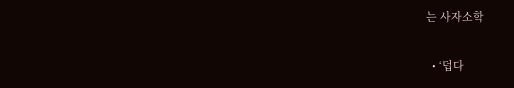는 사자소학

  • ‘덥다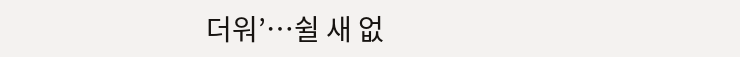더워’…쉴 새 없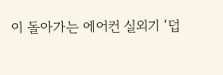이 돌아가는 에어컨 실외기 ‘덥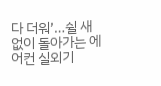다 더워’…쉴 새 없이 돌아가는 에어컨 실외기